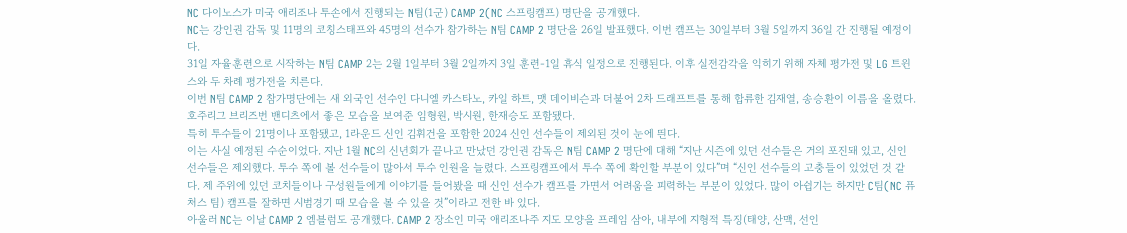NC 다이노스가 미국 애리조나 투손에서 진행되는 N팀(1군) CAMP 2(NC 스프링캠프) 명단을 공개했다.
NC는 강인권 감독 및 11명의 코칭스태프와 45명의 선수가 참가하는 N팀 CAMP 2 명단을 26일 발표했다. 이번 캠프는 30일부터 3월 5일까지 36일 간 진행될 예정이다.
31일 자율훈련으로 시작하는 N팀 CAMP 2는 2월 1일부터 3월 2일까지 3일 훈련-1일 휴식 일정으로 진행된다. 이후 실전감각을 익히기 위해 자체 평가전 및 LG 트윈스와 두 차례 평가전을 치른다.
이번 N팀 CAMP 2 참가명단에는 새 외국인 선수인 다니엘 카스타노, 카일 하트, 맷 데이비슨과 더불어 2차 드래프트를 통해 합류한 김재열, 송승환이 이름을 올렸다. 호주리그 브리즈번 밴디츠에서 좋은 모습을 보여준 임형원, 박시원, 한재승도 포함됐다.
특히 투수들이 21명이나 포함됐고, 1라운드 신인 김휘건을 포함한 2024 신인 선수들이 제외된 것이 눈에 띈다.
이는 사실 예정된 수순이었다. 지난 1월 NC의 신년회가 끝나고 만났던 강인권 감독은 N팀 CAMP 2 명단에 대해 “지난 시즌에 있던 선수들은 거의 포진돼 있고, 신인 선수들은 제외했다. 투수 쪽에 볼 선수들이 많아서 투수 인원을 늘렸다. 스프링캠프에서 투수 쪽에 확인할 부분이 있다”며 “신인 선수들의 고충들이 있었던 것 같다. 제 주위에 있던 코치들이나 구성원들에게 이야기를 들어봤을 때 신인 선수가 캠프를 가면서 어려움을 피력하는 부분이 있었다. 많이 아쉽기는 하지만 C팀(NC 퓨처스 팀) 캠프를 잘하면 시범경기 때 모습을 볼 수 있을 것”이라고 전한 바 있다.
아울러 NC는 이날 CAMP 2 엠블럼도 공개했다. CAMP 2 장소인 미국 애리조나주 지도 모양을 프레임 삼아, 내부에 지형적 특징(태양, 산맥, 선인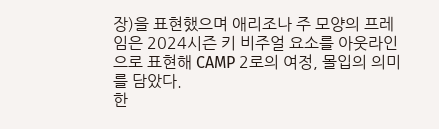장)을 표현했으며 애리조나 주 모양의 프레임은 2024시즌 키 비주얼 요소를 아웃라인으로 표현해 CAMP 2로의 여정, 몰입의 의미를 담았다.
한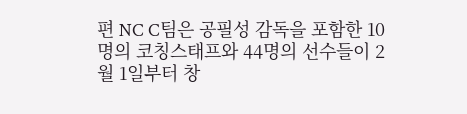편 NC C팀은 공필성 감독을 포함한 10명의 코칭스태프와 44명의 선수들이 2월 1일부터 창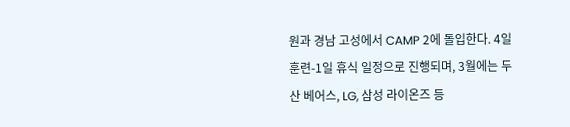원과 경남 고성에서 CAMP 2에 돌입한다. 4일 훈련-1일 휴식 일정으로 진행되며, 3월에는 두산 베어스, LG, 삼성 라이온즈 등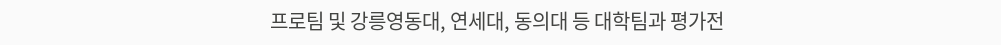프로팀 및 강릉영동대, 연세대, 동의대 등 대학팀과 평가전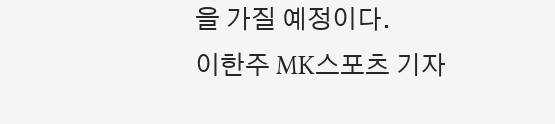을 가질 예정이다.
이한주 MK스포츠 기자